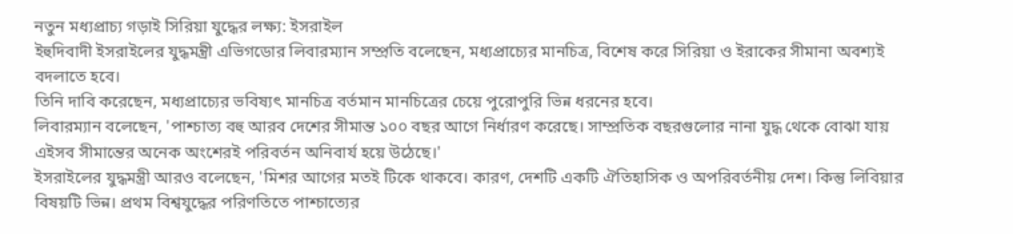নতুন মধ্যপ্রাচ্য গড়াই সিরিয়া যুদ্ধের লক্ষ্য: ইসরাইল
ইহুদিবাদী ইসরাইলের যুদ্ধমন্ত্রী এভিগডোর লিবারম্যান সম্প্রতি বলেছেন, মধ্যপ্রাচ্যের মানচিত্র, বিশেষ করে সিরিয়া ও ইরাকের সীমানা অবশ্যই বদলাতে হবে।
তিনি দাবি করেছেন, মধ্যপ্রাচ্যের ভবিষ্যৎ মানচিত্র বর্তমান মানচিত্রের চেয়ে পুরোপুরি ভিন্ন ধরনের হবে।
লিবারম্যান বলেছেন, 'পাশ্চাত্য বহু আরব দেশের সীমান্ত ১০০ বছর আগে নির্ধারণ করেছে। সাম্প্রতিক বছরগুলোর নানা যুদ্ধ থেকে বোঝা যায় এইসব সীমান্তের অনেক অংশেরই পরিবর্তন অনিবার্য হয়ে উঠেছে।'
ইসরাইলের যুদ্ধমন্ত্রী আরও বলেছেন, 'মিশর আগের মতই টিকে থাকবে। কারণ, দেশটি একটি ঐতিহাসিক ও অপরিবর্তনীয় দেশ। কিন্তু লিবিয়ার বিষয়টি ভিন্ন। প্রথম বিশ্বযুদ্ধের পরিণতিতে পাশ্চাত্যের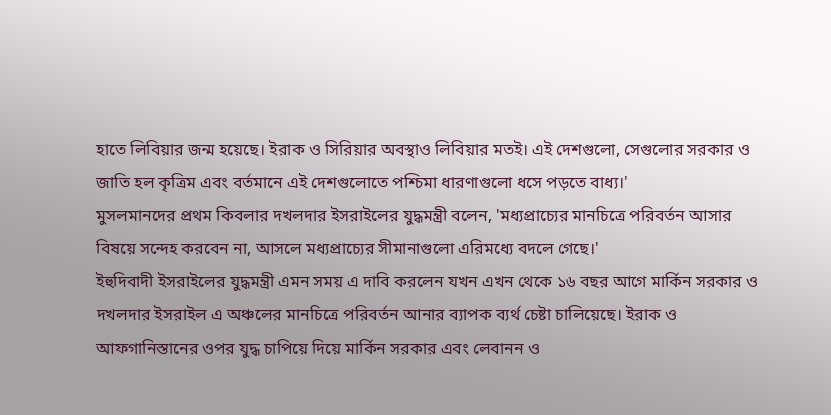হাতে লিবিয়ার জন্ম হয়েছে। ইরাক ও সিরিয়ার অবস্থাও লিবিয়ার মতই। এই দেশগুলো, সেগুলোর সরকার ও জাতি হল কৃত্রিম এবং বর্তমানে এই দেশগুলোতে পশ্চিমা ধারণাগুলো ধসে পড়তে বাধ্য।'
মুসলমানদের প্রথম কিবলার দখলদার ইসরাইলের যুদ্ধমন্ত্রী বলেন, 'মধ্যপ্রাচ্যের মানচিত্রে পরিবর্তন আসার বিষয়ে সন্দেহ করবেন না, আসলে মধ্যপ্রাচ্যের সীমানাগুলো এরিমধ্যে বদলে গেছে।'
ইহুদিবাদী ইসরাইলের যুদ্ধমন্ত্রী এমন সময় এ দাবি করলেন যখন এখন থেকে ১৬ বছর আগে মার্কিন সরকার ও দখলদার ইসরাইল এ অঞ্চলের মানচিত্রে পরিবর্তন আনার ব্যাপক ব্যর্থ চেষ্টা চালিয়েছে। ইরাক ও আফগানিস্তানের ওপর যুদ্ধ চাপিয়ে দিয়ে মার্কিন সরকার এবং লেবানন ও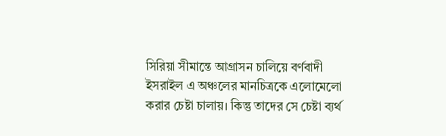সিরিয়া সীমান্তে আগ্রাসন চালিয়ে বর্ণবাদী ইসরাইল এ অঞ্চলের মানচিত্রকে এলোমেলো করার চেষ্টা চালায়। কিন্তু তাদের সে চেষ্টা ব্যর্থ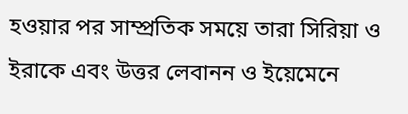হওয়ার পর সাম্প্রতিক সময়ে তারা সিরিয়া ও ইরাকে এবং উত্তর লেবানন ও ইয়েমেনে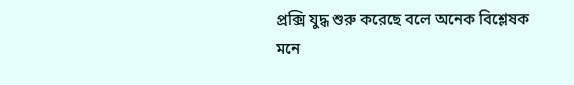প্রক্সি যুদ্ধ শুরু করেছে বলে অনেক বিশ্লেষক মনে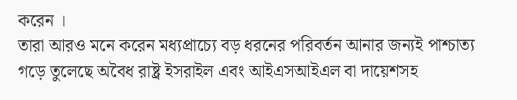করেন ।
তারা আরও মনে করেন মধ্যপ্রাচ্যে বড় ধরনের পরিবর্তন আনার জন্যই পাশ্চাত্য গড়ে তুলেছে অবৈধ রাষ্ট্র ইসরাইল এবং আইএসআইএল বা দায়েশসহ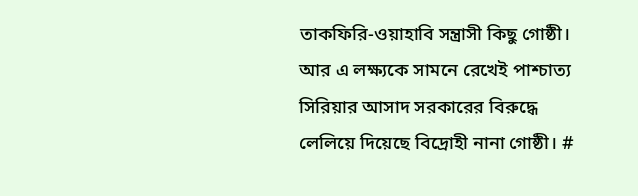তাকফিরি-ওয়াহাবি সন্ত্রাসী কিছু গোষ্ঠী। আর এ লক্ষ্যকে সামনে রেখেই পাশ্চাত্য সিরিয়ার আসাদ সরকারের বিরুদ্ধে লেলিয়ে দিয়েছে বিদ্রোহী নানা গোষ্ঠী। #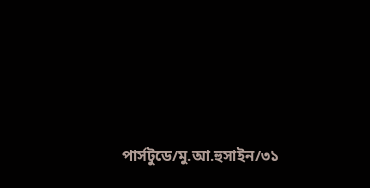পার্সটুডে/মু.আ.হুসাইন/৩১